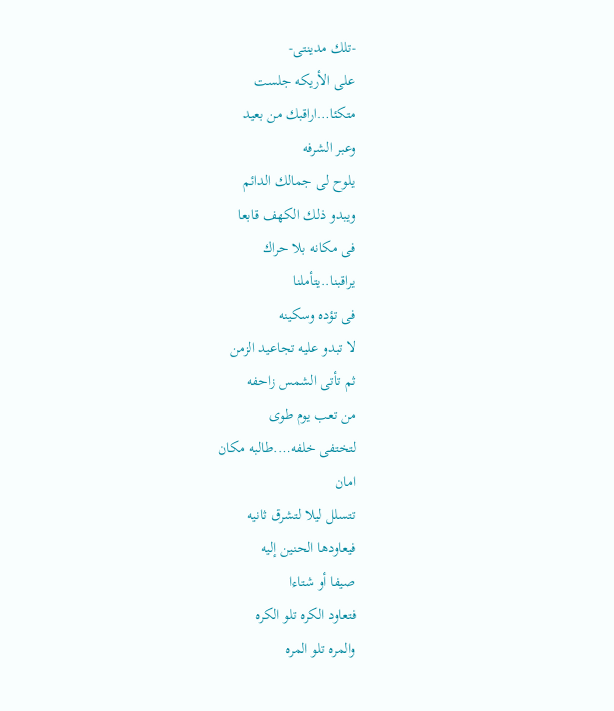-تلك مدينتى-
على الأريكه جلست
متكئا…اراقبك من بعيد
وعبر الشرفه
يلوح لى جمالك الدائم
ويبدو ذلك الكهف قابعا
فى مكانه بلا حراك
يراقبنا..يتأملنا
فى تؤده وسكينه
لا تبدو عليه تجاعيد الزمن
ثم تأتى الشمس زاحفه
من تعب يوم طوى
لتختفى خلفه….طالبه مكان
امان
تتسلل ليلا لتشرق ثانيه
فيعاودها الحنين إليه
صيفا أو شتاءا
فتعاود الكره تلو الكره
والمره تلو المره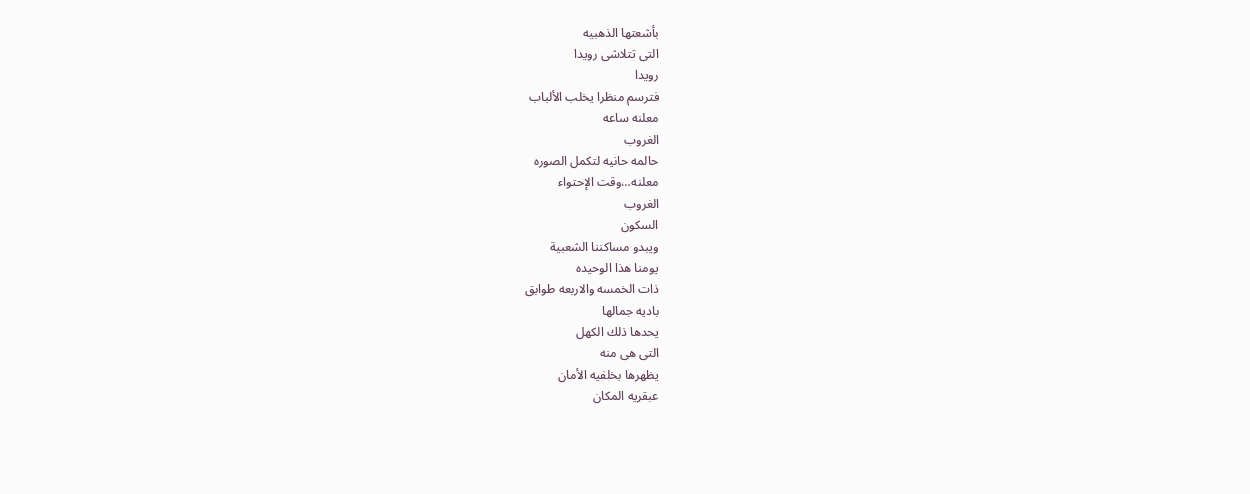بأشعتها الذهبيه
التى تتلاشى رويدا
رويدا
فترسم منظرا يخلب الألباب
معلنه ساعه
الغروب
حالمه حانيه لتكمل الصوره
معلنه…وقت الإحتواء
الغروب
السكون
ويبدو مساكننا الشعبية
يومنا هذا الوحيده
ذات الخمسه والاربعه طوابق
باديه جمالها
يحدها ذلك الكهل
التى هى منه
يظهرها بخلفيه الأمان
عبقريه المكان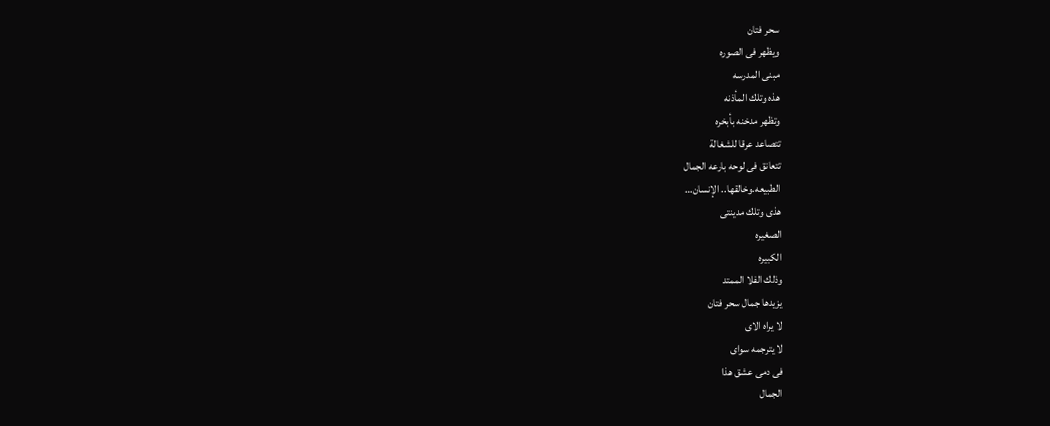سحر فتان
ويظهر فى الصوره
مبنى المدرسه
هذه وتلك المأذنه
وتظهر مدخنه بأبخره
تتصاعد عرقا للشغالة
تتعانق فى لوحه بارعه الجمال
الطبيعه.وخالقها.. الإنسان…
هذى وتلك مدينتى
الصغيره
الكبيره
وذلك الفلا الممتد
يزيدها جمال سحر فتان
لا يراه الاى
لا يترجمه سواى
فى دمى عشق هذا
الجمال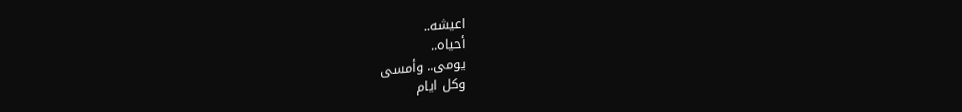اعيشه..
أحياه..
يومى.. وأمسى
وكل ايام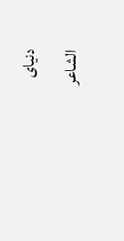دنياى
الشاعر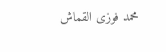محمد فوزى القماش